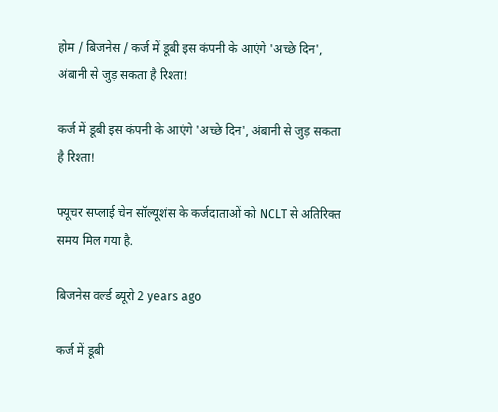होम / बिजनेस / कर्ज में डूबी इस कंपनी के आएंगे 'अच्छे दिन', अंबानी से जुड़ सकता है रिश्ता!

कर्ज में डूबी इस कंपनी के आएंगे 'अच्छे दिन', अंबानी से जुड़ सकता है रिश्ता!

फ्यूचर सप्लाई चेन सॉल्यूशंस के कर्जदाताओं को NCLT से अतिरिक्त समय मिल गया है.

बिजनेस वर्ल्ड ब्यूरो 2 years ago

कर्ज में डूबी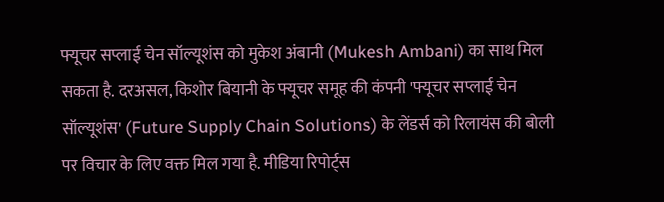फ्यूचर सप्लाई चेन सॉल्यूशंस को मुकेश अंबानी (Mukesh Ambani) का साथ मिल सकता है. दरअसल, किशोर बियानी के फ्यूचर समूह की कंपनी 'फ्यूचर सप्लाई चेन सॉल्यूशंस' (Future Supply Chain Solutions) के लेंडर्स को रिलायंस की बोली पर विचार के लिए वक्त मिल गया है. मीडिया रिपोर्ट्स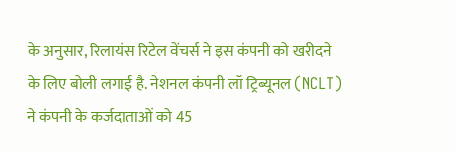के अनुसार, रिलायंस रिटेल वेंचर्स ने इस कंपनी को खरीदने के लिए बोली लगाई है. नेशनल कंपनी लॉ ट्रिब्यूनल (NCLT) ने कंपनी के कर्जदाताओं को 45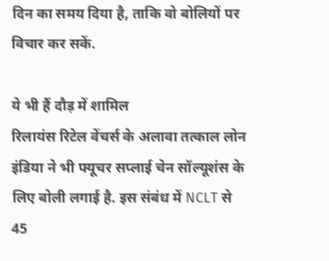दिन का समय दिया है, ताकि वो बोलियों पर विचार कर सकें.

ये भी हैं दौड़ में शामिल
रिलायंस रिटेल वेंचर्स के अलावा तत्काल लोन इंडिया ने भी फ्यूचर सप्लाई चेन सॉल्यूशंस के लिए बोली लगाई है. इस संबंध में NCLT से 45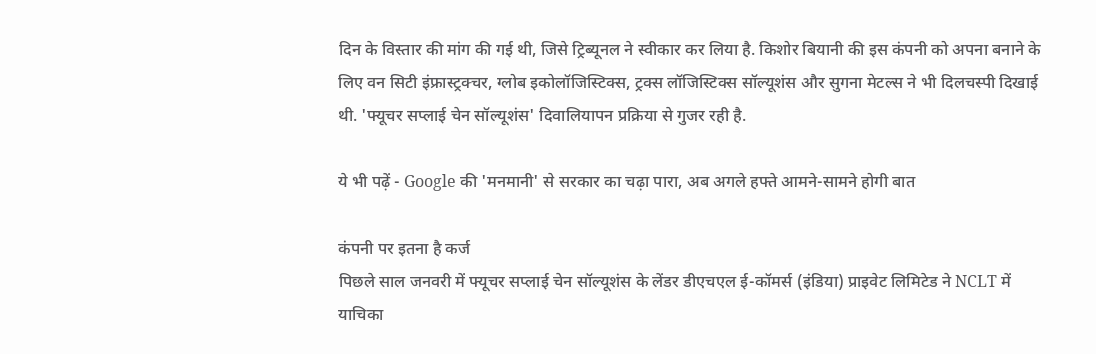दिन के विस्तार की मांग की गई थी, जिसे ट्रिब्यूनल ने स्वीकार कर लिया है. किशोर बियानी की इस कंपनी को अपना बनाने के लिए वन सिटी इंफ्रास्ट्रक्चर, ग्लोब इकोलॉजिस्टिक्स, ट्रक्स लॉजिस्टिक्स सॉल्यूशंस और सुगना मेटल्स ने भी दिलचस्पी दिखाई थी. 'फ्यूचर सप्लाई चेन सॉल्यूशंस' दिवालियापन प्रक्रिया से गुजर रही है.

ये भी पढ़ें - Google की 'मनमानी' से सरकार का चढ़ा पारा, अब अगले हफ्ते आमने-सामने होगी बात

कंपनी पर इतना है कर्ज
पिछले साल जनवरी में फ्यूचर सप्लाई चेन सॉल्यूशंस के लेंडर डीएचएल ई-कॉमर्स (इंडिया) प्राइवेट लिमिटेड ने NCLT में याचिका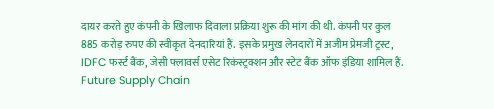दायर करते हुए कंपनी के खिलाफ दिवाला प्रक्रिया शुरू की मांग की थी. कंपनी पर कुल 885 करोड़ रुपए की स्वीकृत देनदारियां हैं. इसके प्रमुख लेनदारों में अजीम प्रेमजी ट्रस्ट, IDFC फर्स्ट बैंक, जेसी फ्लावर्स एसेट रिकंस्ट्रक्शन और स्टेट बैंक ऑफ इंडिया शामिल हैं. Future Supply Chain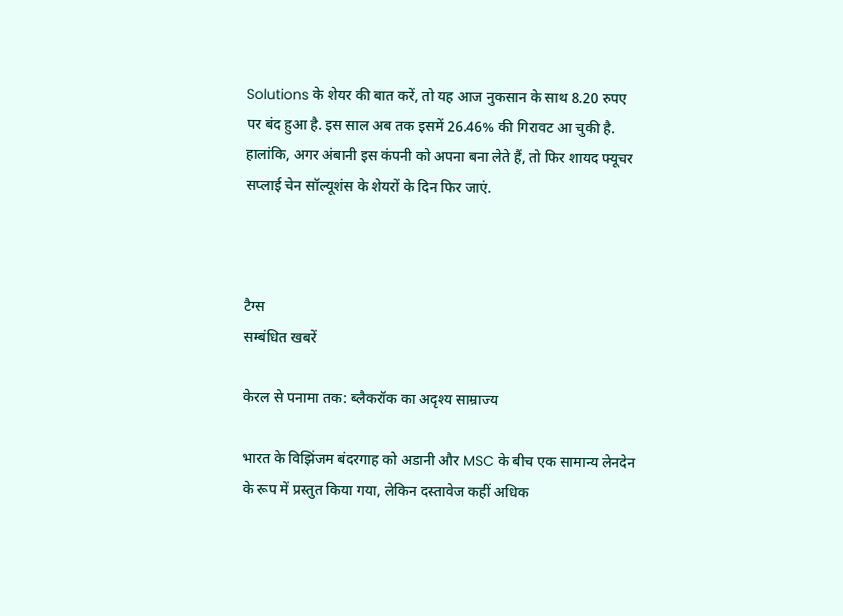Solutions के शेयर की बात करें, तो यह आज नुकसान के साथ 8.20 रुपए पर बंद हुआ है. इस साल अब तक इसमें 26.46% की गिरावट आ चुकी है. हालांकि, अगर अंबानी इस कंपनी को अपना बना लेते हैं, तो फिर शायद फ्यूचर सप्लाई चेन सॉल्यूशंस के शेयरों के दिन फिर जाएं.



टैग्स
सम्बंधित खबरें

केरल से पनामा तक: ब्लैकरॉक का अदृश्य साम्राज्य

भारत के विझिंजम बंदरगाह को अडानी और MSC के बीच एक सामान्य लेनदेन के रूप में प्रस्तुत किया गया, लेकिन दस्तावेज कहीं अधिक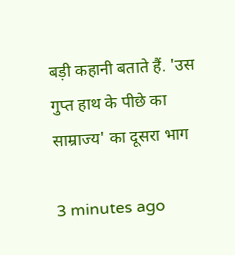बड़ी कहानी बताते हैं. 'उस गुप्त हाथ के पीछे का साम्राज्य' का दूसरा भाग

3 minutes ago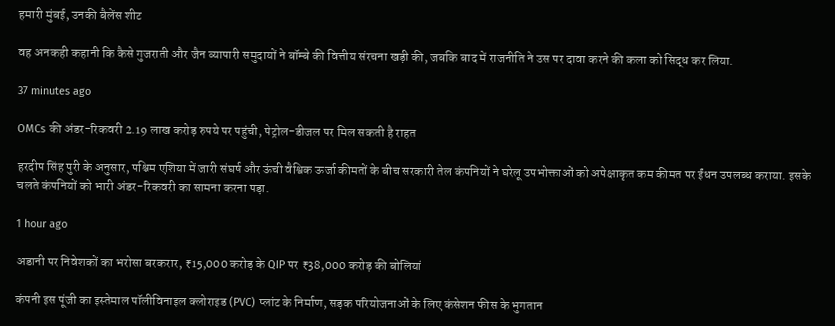हमारी मुंबई, उनकी बैलेंस शीट

वह अनकही कहानी कि कैसे गुजराती और जैन व्यापारी समुदायों ने बॉम्बे की वित्तीय संरचना खड़ी की, जबकि बाद में राजनीति ने उस पर दावा करने की कला को सिद्ध कर लिया.

37 minutes ago

OMCs की अंडर-रिकवरी 2.19 लाख करोड़ रुपये पर पहुंची, पेट्रोल-डीजल पर मिल सकती है राहत

हरदीप सिंह पुरी के अनुसार, पश्चिम एशिया में जारी संघर्ष और ऊंची वैश्विक ऊर्जा कीमतों के बीच सरकारी तेल कंपनियों ने घरेलू उपभोक्ताओं को अपेक्षाकृत कम कीमत पर ईंधन उपलब्ध कराया. इसके चलते कंपनियों को भारी अंडर-रिकवरी का सामना करना पड़ा.

1 hour ago

अडानी पर निवेशकों का भरोसा बरकरार, ₹15,000 करोड़ के QIP पर ₹38,000 करोड़ की बोलियां

कंपनी इस पूंजी का इस्तेमाल पॉलीविनाइल क्लोराइड (PVC) प्लांट के निर्माण, सड़क परियोजनाओं के लिए कंसेशन फीस के भुगतान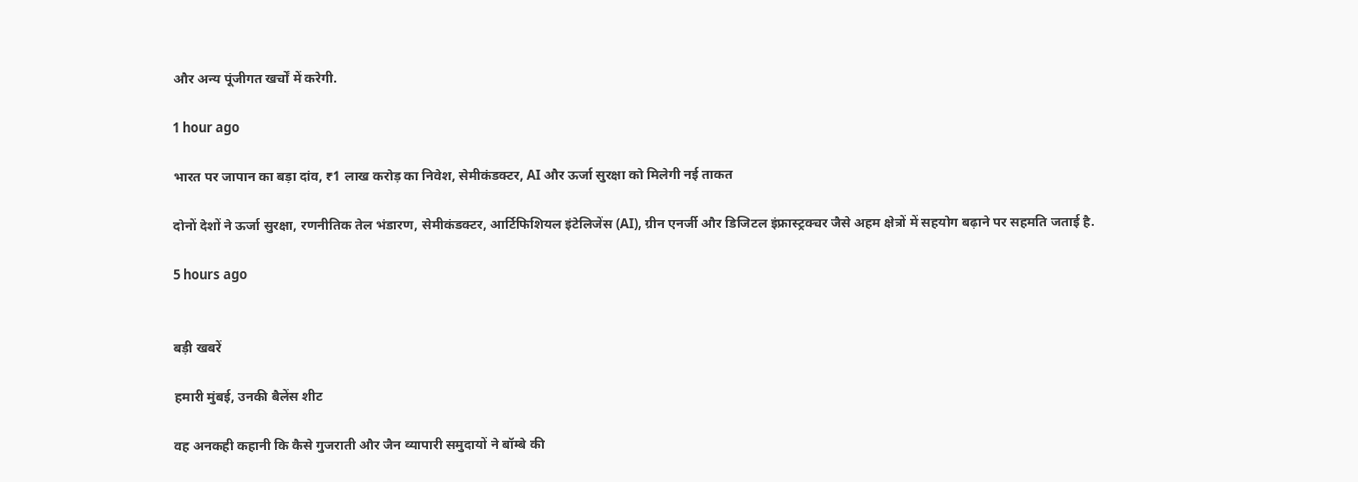और अन्य पूंजीगत खर्चों में करेगी.

1 hour ago

भारत पर जापान का बड़ा दांव, ₹1 लाख करोड़ का निवेश, सेमीकंडक्टर, AI और ऊर्जा सुरक्षा को मिलेगी नई ताकत

दोनों देशों ने ऊर्जा सुरक्षा, रणनीतिक तेल भंडारण, सेमीकंडक्टर, आर्टिफिशियल इंटेलिजेंस (AI), ग्रीन एनर्जी और डिजिटल इंफ्रास्ट्रक्चर जैसे अहम क्षेत्रों में सहयोग बढ़ाने पर सहमति जताई है.

5 hours ago


बड़ी खबरें

हमारी मुंबई, उनकी बैलेंस शीट

वह अनकही कहानी कि कैसे गुजराती और जैन व्यापारी समुदायों ने बॉम्बे की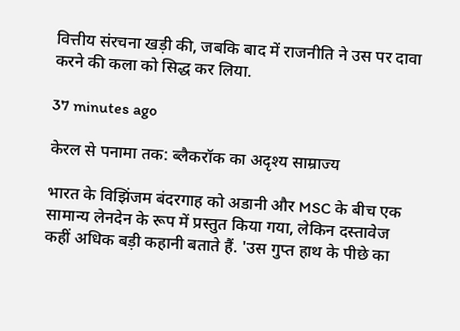वित्तीय संरचना खड़ी की, जबकि बाद में राजनीति ने उस पर दावा करने की कला को सिद्ध कर लिया.

37 minutes ago

केरल से पनामा तक: ब्लैकरॉक का अदृश्य साम्राज्य

भारत के विझिंजम बंदरगाह को अडानी और MSC के बीच एक सामान्य लेनदेन के रूप में प्रस्तुत किया गया, लेकिन दस्तावेज कहीं अधिक बड़ी कहानी बताते हैं. 'उस गुप्त हाथ के पीछे का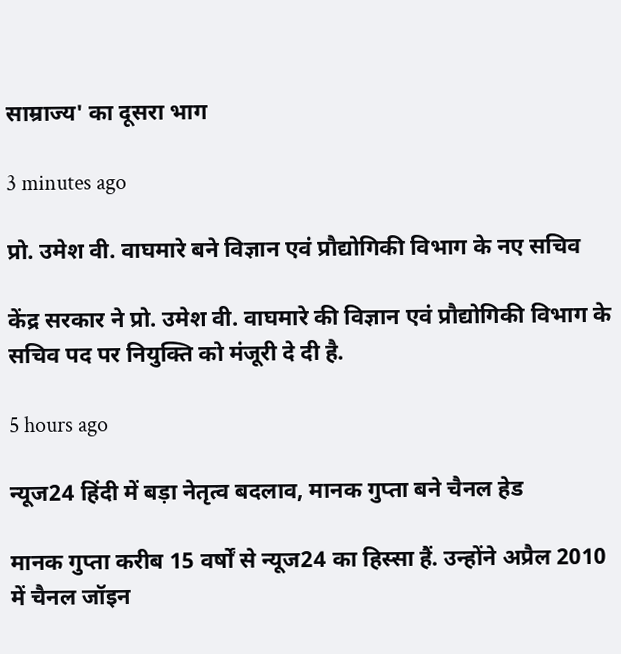साम्राज्य' का दूसरा भाग

3 minutes ago

प्रो. उमेश वी. वाघमारे बने विज्ञान एवं प्रौद्योगिकी विभाग के नए सचिव

केंद्र सरकार ने प्रो. उमेश वी. वाघमारे की विज्ञान एवं प्रौद्योगिकी विभाग के सचिव पद पर नियुक्ति को मंजूरी दे दी है.

5 hours ago

न्यूज24 हिंदी में बड़ा नेतृत्व बदलाव, मानक गुप्ता बने चैनल हेड

मानक गुप्ता करीब 15 वर्षों से न्यूज24 का हिस्सा हैं. उन्होंने अप्रैल 2010 में चैनल जॉइन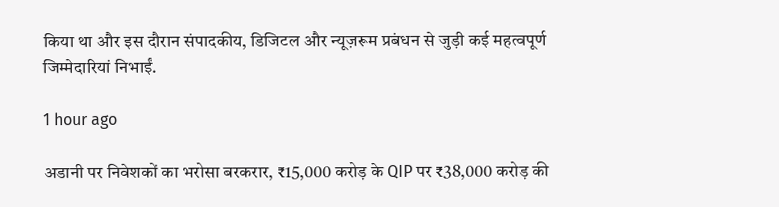किया था और इस दौरान संपादकीय, डिजिटल और न्यूज़रूम प्रबंधन से जुड़ी कई महत्वपूर्ण जिम्मेदारियां निभाईं.

1 hour ago

अडानी पर निवेशकों का भरोसा बरकरार, ₹15,000 करोड़ के QIP पर ₹38,000 करोड़ की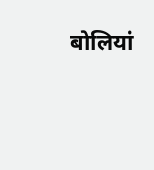बोलियां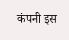कंपनी इस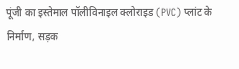पूंजी का इस्तेमाल पॉलीविनाइल क्लोराइड (PVC) प्लांट के निर्माण, सड़क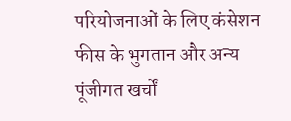परियोजनाओं के लिए कंसेशन फीस के भुगतान और अन्य पूंजीगत खर्चों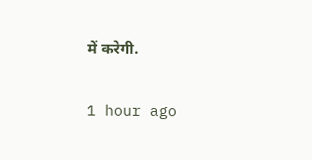में करेगी.

1 hour ago